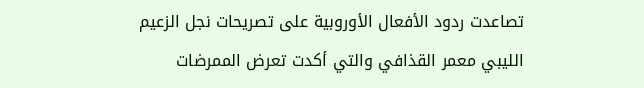تصاعدت ردود الأفعال الأوروبية على تصريحات نجل الزعيم الليبي معمر القذافي والتي أكدت تعرض الممرضات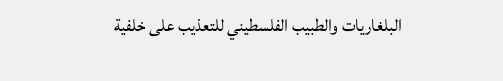البلغاريات والطبيب الفلسطيني للتعذيب على خلفية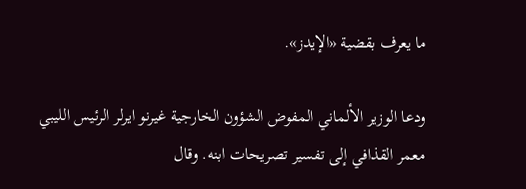ما يعرف بقضية «الإيدز».

ودعا الوزير الألماني المفوض الشؤون الخارجية غيرنو ايرلر الرئيس الليبي معمر القذافي إلى تفسير تصريحات ابنه. وقال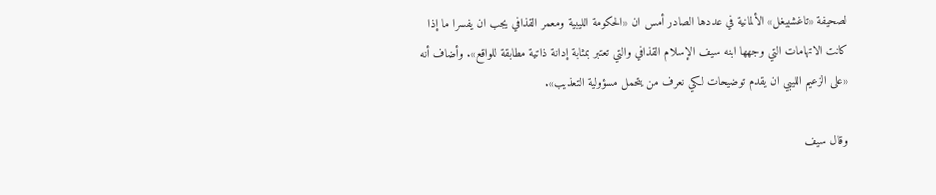لصحيفة «تاغشبيغل» الألمانية في عددها الصادر أمس ان «الحكومة الليبية ومعمر القذافي يجب ان يفسرا ما إذا كانت الاتهامات التي وجهها ابنه سيف الإسلام القذافي والتي تعتبر بمثابة إدانة ذاتية مطابقة للواقع». وأضاف أنه «على الزعيم الليبي ان يقدم توضيحات لكي نعرف من يتحمل مسؤولية التعذيب».

وقال سيف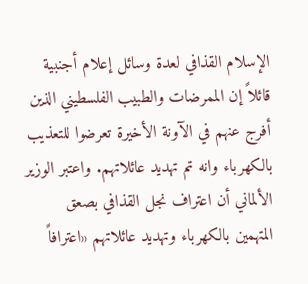الإسلام القذافي لعدة وسائل إعلام أجنبية قائلاً إن الممرضات والطبيب الفلسطيني الذين أفرج عنهم في الآونة الأخيرة تعرضوا للتعذيب بالكهرباء وانه تم تهديد عائلاتهم. واعتبر الوزير الألماني أن اعتراف نجل القذافي بصعق المتهمين بالكهرباء وتهديد عائلاتهم «اعترافاً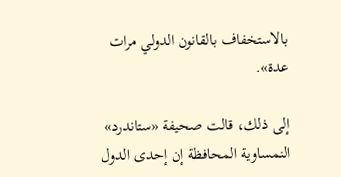بالاستخفاف بالقانون الدولي مرات عدة».

إلى ذلك، قالت صحيفة «ستاندرد» النمساوية المحافظة إن إحدى الدول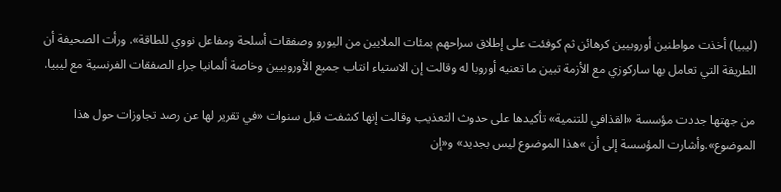(ليبيا) أخذت مواطنين أوروبيين كرهائن ثم كوفئت على إطلاق سراحهم بمئات الملايين من اليورو وصفقات أسلحة ومفاعل نووي للطاقة». ورأت الصحيفة أن الطريقة التي تعامل بها ساركوزي مع الأزمة تبين ما تعنيه أوروبا له وقالت إن الاستياء انتاب جميع الأوروبيين وخاصة ألمانيا جراء الصفقات الفرنسية مع ليبيا.

من جهتها جددت مؤسسة «القذافي للتنمية» تأكيدها على حدوث التعذيب وقالت إنها كشفت قبل سنوات «في تقرير لها عن رصد تجاوزات حول هذا الموضوع».وأشارت المؤسسة إلى أن »هذا الموضوع ليس بجديد» و«إن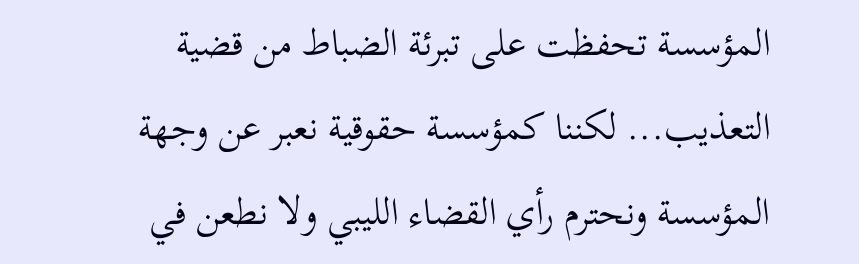المؤسسة تحفظت على تبرئة الضباط من قضية التعذيب... لكننا كمؤسسة حقوقية نعبر عن وجهة المؤسسة ونحترم رأي القضاء الليبي ولا نطعن في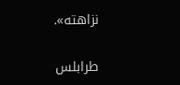نزاهته».

طرابلس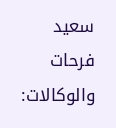سعيد فرحات والوكالات: